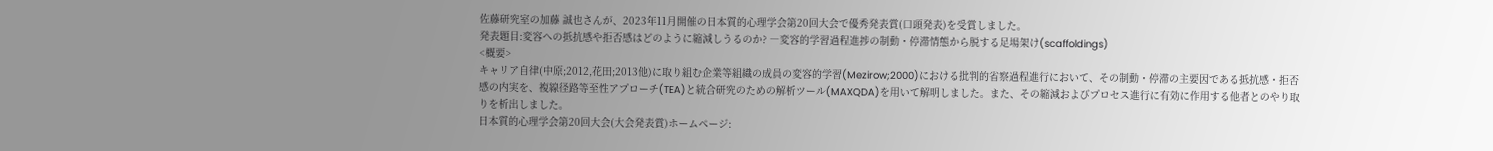佐藤研究室の加藤 誠也さんが、2023年11月開催の日本質的心理学会第20回大会で優秀発表賞(口頭発表)を受賞しました。
発表題目:変容への抵抗感や拒否感はどのように縮減しうるのか? ―変容的学習過程進捗の制動・停滞情態から脱する足場架け(scaffoldings)
<概要>
キャリア自律(中原;2012,花田;2013他)に取り組む企業等組織の成員の変容的学習(Mezirow;2000)における批判的省察過程進行において、その制動・停滞の主要因である抵抗感・拒否感の内実を、複線径路等至性アプローチ(TEA)と統合研究のための解析ツール(MAXQDA)を用いて解明しました。また、その縮減およびプロセス進行に有効に作用する他者とのやり取りを析出しました。
日本質的心理学会第20回大会(大会発表賞)ホームページ: